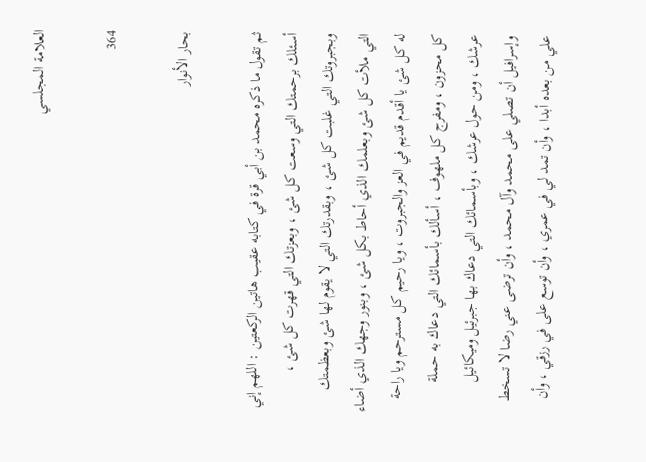العلامة المجلسي

364

بحار الأنوار

ثم تقول ما ذكره محمد بن أبي قرة في كتابه عقيب هاتين الركعتين : اللهم إني أسئلك برحمتك التي وسعت كل شئ ، وبعزتك التي قهرت كل شئ ، وبجبروتك التي غلبت كل شئ ، وبقدرتك التي لا يقوم لها شئ وبعظمتك التي ملأت كل شئ وبعلمك الذي أحاط بكل شئ ، وبنور وجهك الذي أضاء له كل شئ يا أقدم قديم في العز والجبروت ، ويا رحيم كل مسترحم ويا راحة كل محزون ، ومفرج كل ملهوف ، أسألك بأسمائك التي دعاك به حملة عرشك ، ومن حول عرشك ، وبأسمائك التي دعاك بها جبرئيل وميكائيل وإسرافيل أن تصلي على محمد وآل محمد ، وأن ترضى عني رضا لا تسخط علي من بعده أبدا ، وأن تمد لي في عمري ، وأن توسع على في رزقي ، وأن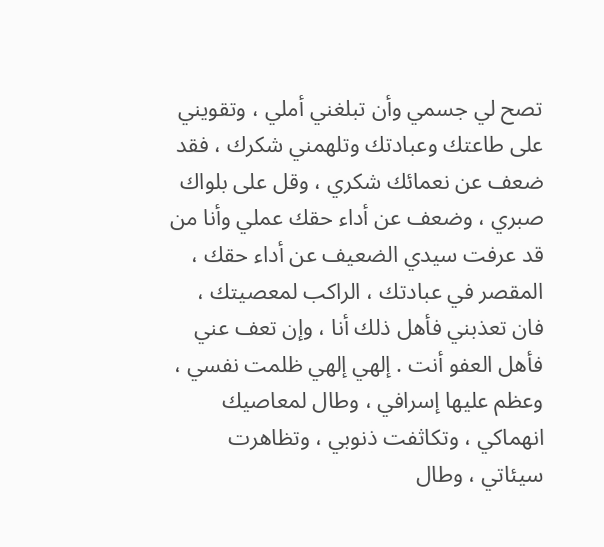تصح لي جسمي وأن تبلغني أملي ، وتقويني على طاعتك وعبادتك وتلهمني شكرك ، فقد ضعف عن نعمائك شكري ، وقل على بلواك صبري ، وضعف عن أداء حقك عملي وأنا من قد عرفت سيدي الضعيف عن أداء حقك ، المقصر في عبادتك ، الراكب لمعصيتك ، فان تعذبني فأهل ذلك أنا ، وإن تعف عني فأهل العفو أنت . إلهي إلهي ظلمت نفسي ، وعظم عليها إسرافي ، وطال لمعاصيك انهماكي ، وتكاثفت ذنوبي ، وتظاهرت سيئاتي ، وطال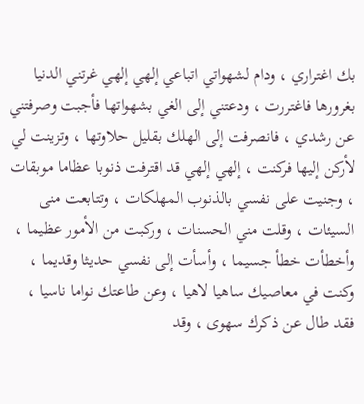بك اغتراري ، ودام لشهواتي اتباعي إلهي إلهي غرتني الدنيا بغرورها فاغتررت ، ودعتني إلى الغي بشهواتها فأجبت وصرفتني عن رشدي ، فانصرفت إلى الهلك بقليل حلاوتها ، وتزينت لي لأركن إليها فركنت ، إلهي إلهي قد اقترفت ذنوبا عظاما موبقات ، وجنيت على نفسي بالذنوب المهلكات ، وتتابعت منى السيئات ، وقلت مني الحسنات ، وركبت من الأمور عظيما ، وأخطأت خطأ جسيما ، وأسأت إلى نفسي حديثا وقديما ، وكنت في معاصيك ساهيا لاهيا ، وعن طاعتك نواما ناسيا ، فقد طال عن ذكرك سهوى ، وقد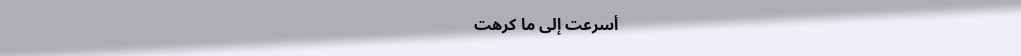أسرعت إلى ما كرهت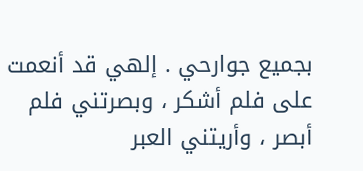بجميع جوارحي . إلهي قد أنعمت على فلم أشكر ، وبصرتني فلم أبصر ، وأريتني العبر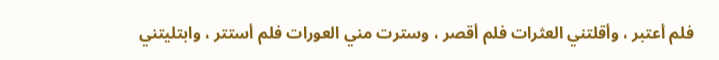فلم أعتبر ، وأقلتني العثرات فلم أقصر ، وسترت مني العورات فلم أستتر ، وابتليتني